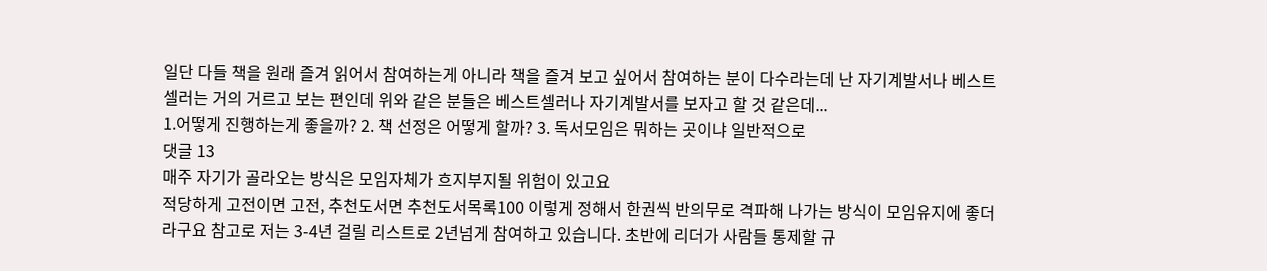일단 다들 책을 원래 즐겨 읽어서 참여하는게 아니라 책을 즐겨 보고 싶어서 참여하는 분이 다수라는데 난 자기계발서나 베스트셀러는 거의 거르고 보는 편인데 위와 같은 분들은 베스트셀러나 자기계발서를 보자고 할 것 같은데...
1.어떻게 진행하는게 좋을까? 2. 책 선정은 어떻게 할까? 3. 독서모임은 뭐하는 곳이냐 일반적으로
댓글 13
매주 자기가 골라오는 방식은 모임자체가 흐지부지될 위험이 있고요
적당하게 고전이면 고전, 추천도서면 추천도서목록100 이렇게 정해서 한권씩 반의무로 격파해 나가는 방식이 모임유지에 좋더라구요 참고로 저는 3-4년 걸릴 리스트로 2년넘게 참여하고 있습니다. 초반에 리더가 사람들 통제할 규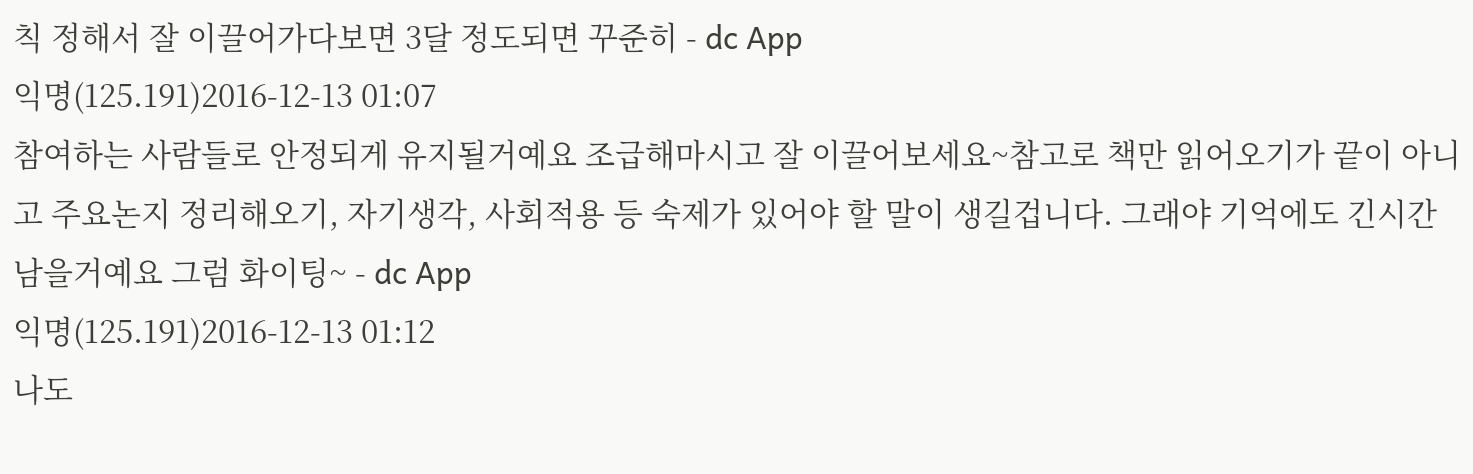칙 정해서 잘 이끌어가다보면 3달 정도되면 꾸준히 - dc App
익명(125.191)2016-12-13 01:07
참여하는 사람들로 안정되게 유지될거예요 조급해마시고 잘 이끌어보세요~참고로 책만 읽어오기가 끝이 아니고 주요논지 정리해오기, 자기생각, 사회적용 등 숙제가 있어야 할 말이 생길겁니다. 그래야 기억에도 긴시간 남을거예요 그럼 화이팅~ - dc App
익명(125.191)2016-12-13 01:12
나도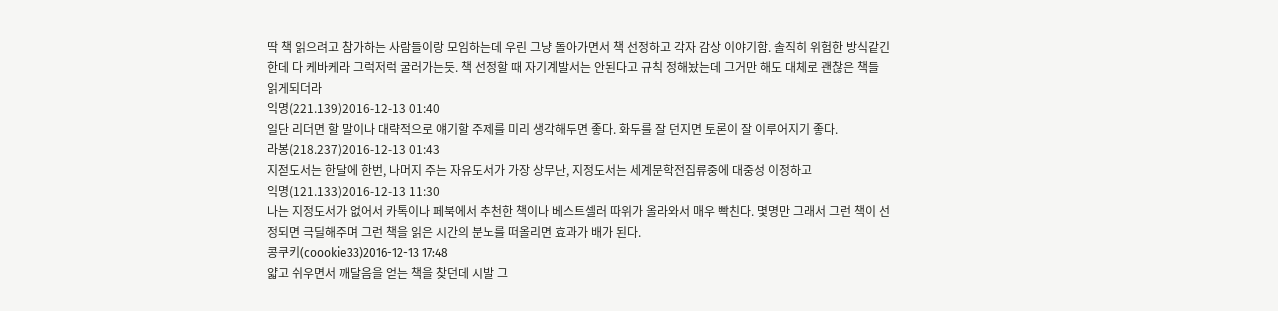딱 책 읽으려고 참가하는 사람들이랑 모임하는데 우린 그냥 돌아가면서 책 선정하고 각자 감상 이야기함. 솔직히 위험한 방식같긴한데 다 케바케라 그럭저럭 굴러가는듯. 책 선정할 때 자기계발서는 안된다고 규칙 정해놨는데 그거만 해도 대체로 괜찮은 책들 읽게되더라
익명(221.139)2016-12-13 01:40
일단 리더면 할 말이나 대략적으로 얘기할 주제를 미리 생각해두면 좋다. 화두를 잘 던지면 토론이 잘 이루어지기 좋다.
라봉(218.237)2016-12-13 01:43
지젇도서는 한달에 한번, 나머지 주는 자유도서가 가장 상무난, 지정도서는 세계문학전집류중에 대중성 이정하고
익명(121.133)2016-12-13 11:30
나는 지정도서가 없어서 카톡이나 페북에서 추천한 책이나 베스트셀러 따위가 올라와서 매우 빡친다. 몇명만 그래서 그런 책이 선정되면 극딜해주며 그런 책을 읽은 시간의 분노를 떠올리면 효과가 배가 된다.
콩쿠키(coookie33)2016-12-13 17:48
얇고 쉬우면서 깨달음을 얻는 책을 찾던데 시발 그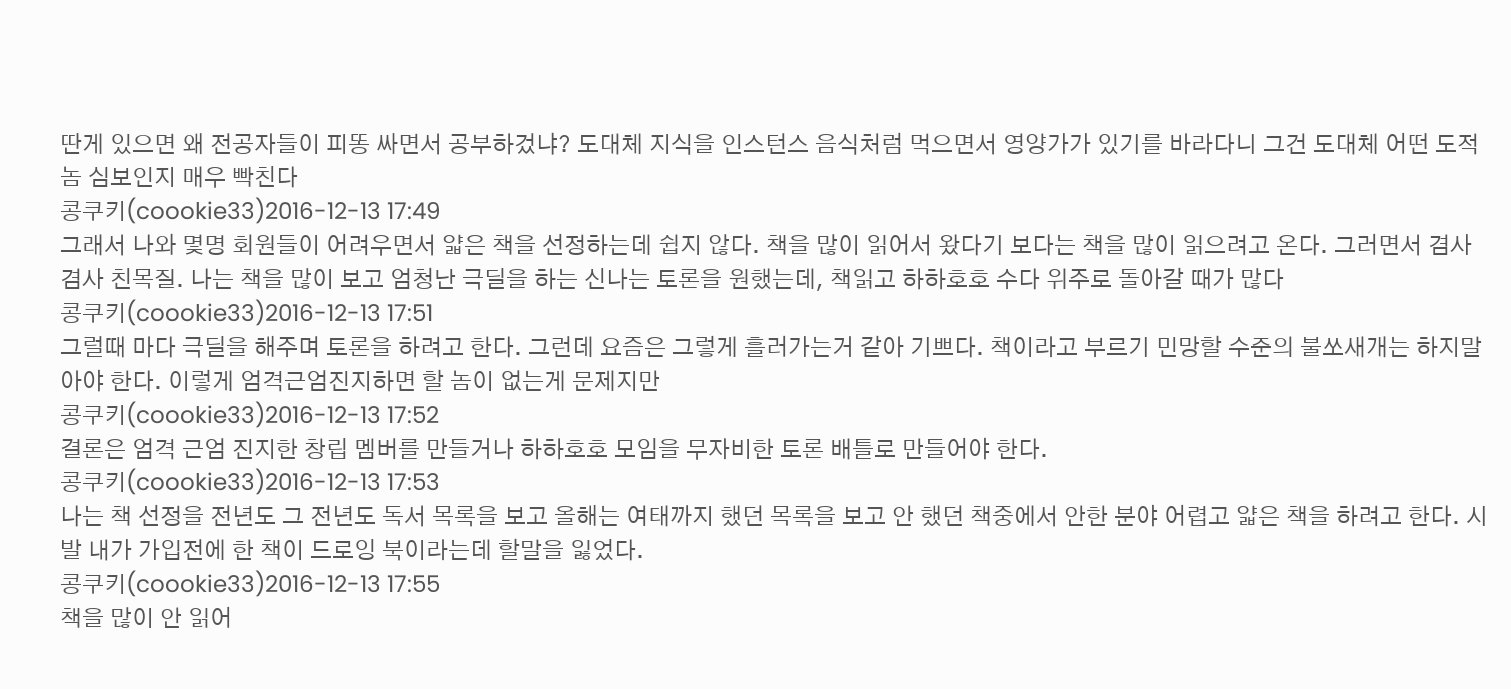딴게 있으면 왜 전공자들이 피똥 싸면서 공부하겄냐? 도대체 지식을 인스턴스 음식처럼 먹으면서 영양가가 있기를 바라다니 그건 도대체 어떤 도적놈 심보인지 매우 빡친다
콩쿠키(coookie33)2016-12-13 17:49
그래서 나와 몇명 회원들이 어려우면서 얇은 책을 선정하는데 쉽지 않다. 책을 많이 읽어서 왔다기 보다는 책을 많이 읽으려고 온다. 그러면서 겸사 겸사 친목질. 나는 책을 많이 보고 엄청난 극딜을 하는 신나는 토론을 원했는데, 책읽고 하하호호 수다 위주로 돌아갈 때가 많다
콩쿠키(coookie33)2016-12-13 17:51
그럴때 마다 극딜을 해주며 토론을 하려고 한다. 그런데 요즘은 그렇게 흘러가는거 같아 기쁘다. 책이라고 부르기 민망할 수준의 불쏘새개는 하지말아야 한다. 이렇게 엄격근엄진지하면 할 놈이 없는게 문제지만
콩쿠키(coookie33)2016-12-13 17:52
결론은 엄격 근엄 진지한 창립 멤버를 만들거나 하하호호 모임을 무자비한 토론 배틀로 만들어야 한다.
콩쿠키(coookie33)2016-12-13 17:53
나는 책 선정을 전년도 그 전년도 독서 목록을 보고 올해는 여태까지 했던 목록을 보고 안 했던 책중에서 안한 분야 어렵고 얇은 책을 하려고 한다. 시발 내가 가입전에 한 책이 드로잉 북이라는데 할말을 잃었다.
콩쿠키(coookie33)2016-12-13 17:55
책을 많이 안 읽어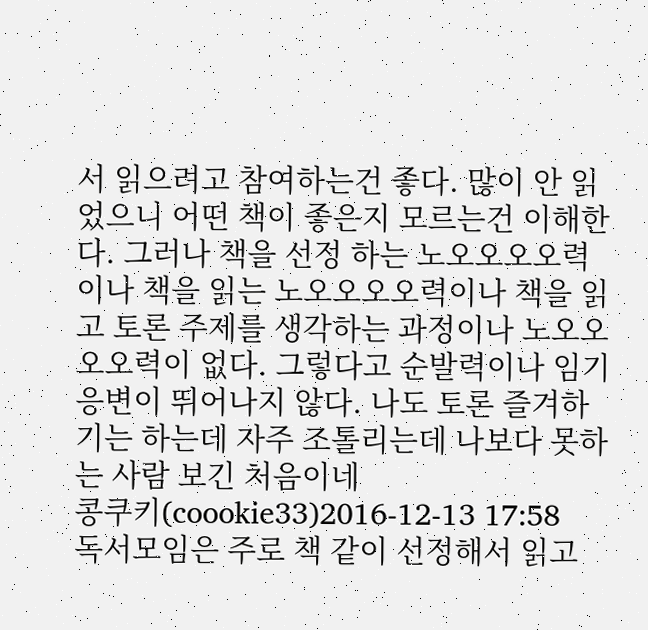서 읽으려고 참여하는건 좋다. 많이 안 읽었으니 어떤 책이 좋은지 모르는건 이해한다. 그러나 책을 선정 하는 노오오오오력이나 책을 읽는 노오오오오력이나 책을 읽고 토론 주제를 생각하는 과정이나 노오오오오력이 없다. 그렇다고 순발력이나 임기응변이 뛰어나지 않다. 나도 토론 즐겨하기는 하는데 자주 조톨리는데 나보다 못하는 사람 보긴 처음이네
콩쿠키(coookie33)2016-12-13 17:58
독서모임은 주로 책 같이 선정해서 읽고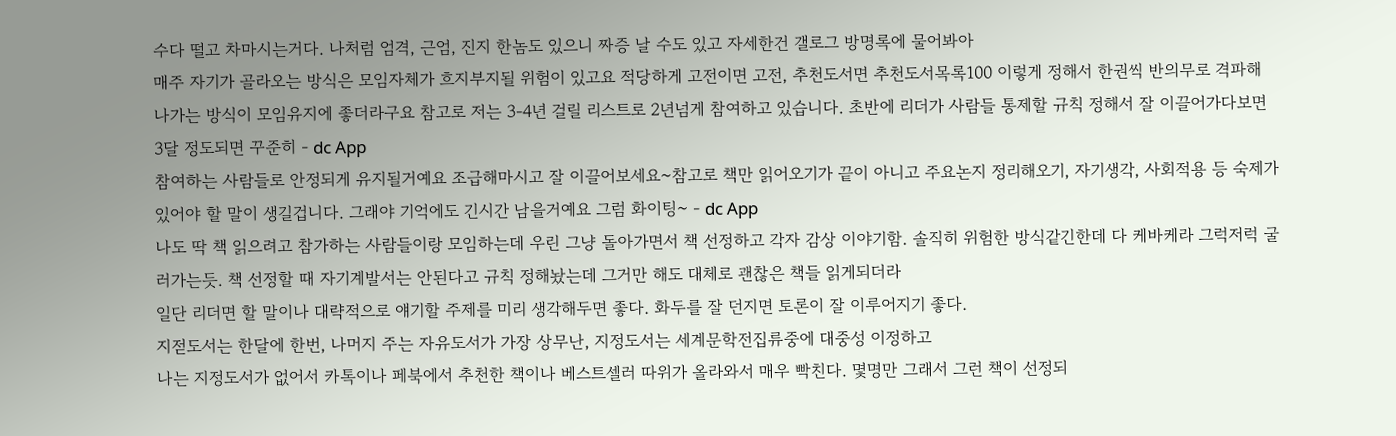수다 떨고 차마시는거다. 나처럼 엄격, 근엄, 진지 한놈도 있으니 짜증 날 수도 있고 자세한건 갤로그 방명록에 물어봐아
매주 자기가 골라오는 방식은 모임자체가 흐지부지될 위험이 있고요 적당하게 고전이면 고전, 추천도서면 추천도서목록100 이렇게 정해서 한권씩 반의무로 격파해 나가는 방식이 모임유지에 좋더라구요 참고로 저는 3-4년 걸릴 리스트로 2년넘게 참여하고 있습니다. 초반에 리더가 사람들 통제할 규칙 정해서 잘 이끌어가다보면 3달 정도되면 꾸준히 - dc App
참여하는 사람들로 안정되게 유지될거예요 조급해마시고 잘 이끌어보세요~참고로 책만 읽어오기가 끝이 아니고 주요논지 정리해오기, 자기생각, 사회적용 등 숙제가 있어야 할 말이 생길겁니다. 그래야 기억에도 긴시간 남을거예요 그럼 화이팅~ - dc App
나도 딱 책 읽으려고 참가하는 사람들이랑 모임하는데 우린 그냥 돌아가면서 책 선정하고 각자 감상 이야기함. 솔직히 위험한 방식같긴한데 다 케바케라 그럭저럭 굴러가는듯. 책 선정할 때 자기계발서는 안된다고 규칙 정해놨는데 그거만 해도 대체로 괜찮은 책들 읽게되더라
일단 리더면 할 말이나 대략적으로 얘기할 주제를 미리 생각해두면 좋다. 화두를 잘 던지면 토론이 잘 이루어지기 좋다.
지젇도서는 한달에 한번, 나머지 주는 자유도서가 가장 상무난, 지정도서는 세계문학전집류중에 대중성 이정하고
나는 지정도서가 없어서 카톡이나 페북에서 추천한 책이나 베스트셀러 따위가 올라와서 매우 빡친다. 몇명만 그래서 그런 책이 선정되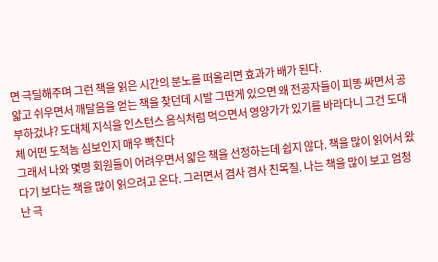면 극딜해주며 그런 책을 읽은 시간의 분노를 떠올리면 효과가 배가 된다.
얇고 쉬우면서 깨달음을 얻는 책을 찾던데 시발 그딴게 있으면 왜 전공자들이 피똥 싸면서 공부하겄냐? 도대체 지식을 인스턴스 음식처럼 먹으면서 영양가가 있기를 바라다니 그건 도대체 어떤 도적놈 심보인지 매우 빡친다
그래서 나와 몇명 회원들이 어려우면서 얇은 책을 선정하는데 쉽지 않다. 책을 많이 읽어서 왔다기 보다는 책을 많이 읽으려고 온다. 그러면서 겸사 겸사 친목질. 나는 책을 많이 보고 엄청난 극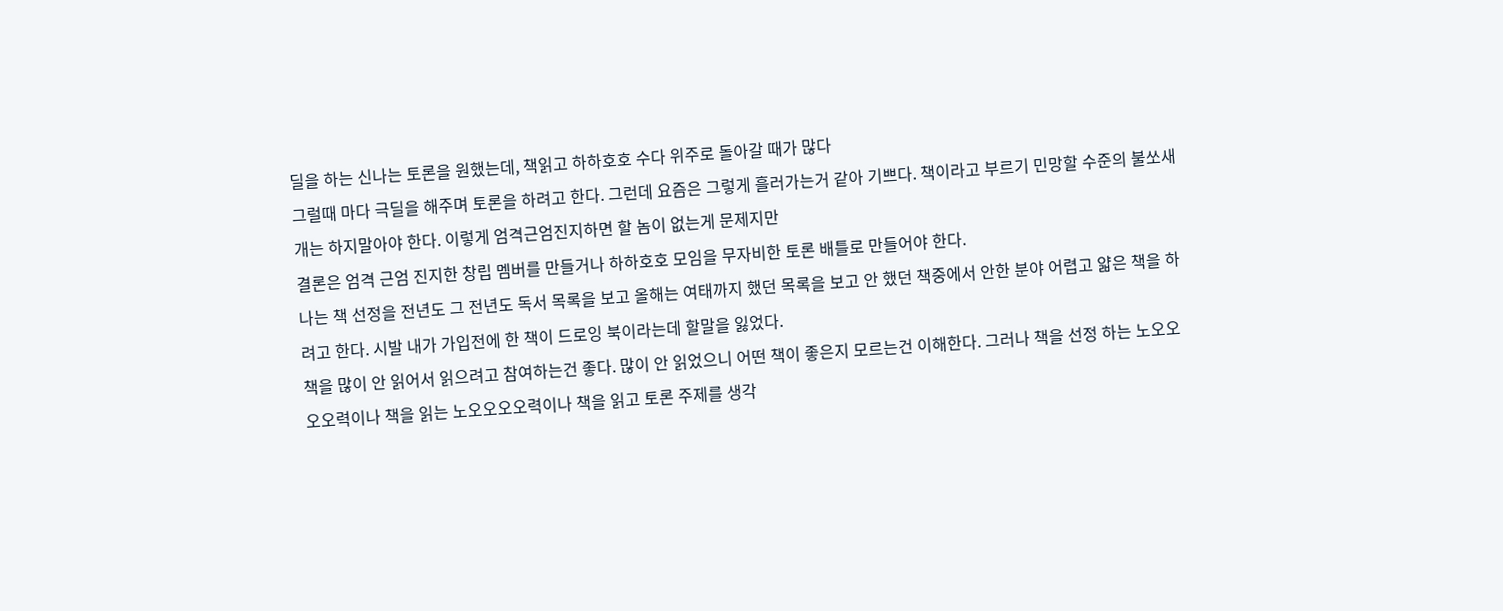딜을 하는 신나는 토론을 원했는데, 책읽고 하하호호 수다 위주로 돌아갈 때가 많다
그럴때 마다 극딜을 해주며 토론을 하려고 한다. 그런데 요즘은 그렇게 흘러가는거 같아 기쁘다. 책이라고 부르기 민망할 수준의 불쏘새개는 하지말아야 한다. 이렇게 엄격근엄진지하면 할 놈이 없는게 문제지만
결론은 엄격 근엄 진지한 창립 멤버를 만들거나 하하호호 모임을 무자비한 토론 배틀로 만들어야 한다.
나는 책 선정을 전년도 그 전년도 독서 목록을 보고 올해는 여태까지 했던 목록을 보고 안 했던 책중에서 안한 분야 어렵고 얇은 책을 하려고 한다. 시발 내가 가입전에 한 책이 드로잉 북이라는데 할말을 잃었다.
책을 많이 안 읽어서 읽으려고 참여하는건 좋다. 많이 안 읽었으니 어떤 책이 좋은지 모르는건 이해한다. 그러나 책을 선정 하는 노오오오오력이나 책을 읽는 노오오오오력이나 책을 읽고 토론 주제를 생각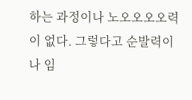하는 과정이나 노오오오오력이 없다. 그렇다고 순발력이나 임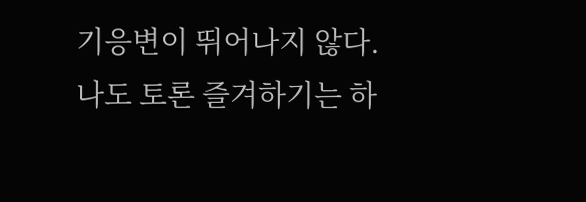기응변이 뛰어나지 않다. 나도 토론 즐겨하기는 하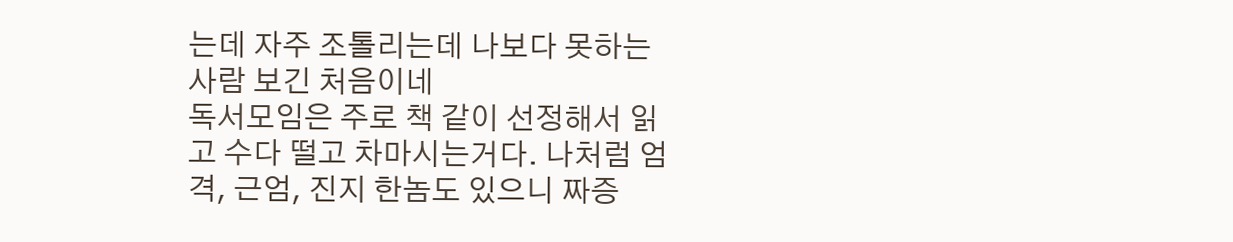는데 자주 조톨리는데 나보다 못하는 사람 보긴 처음이네
독서모임은 주로 책 같이 선정해서 읽고 수다 떨고 차마시는거다. 나처럼 엄격, 근엄, 진지 한놈도 있으니 짜증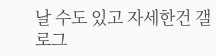날 수도 있고 자세한건 갤로그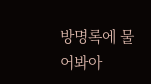방명록에 물어봐아